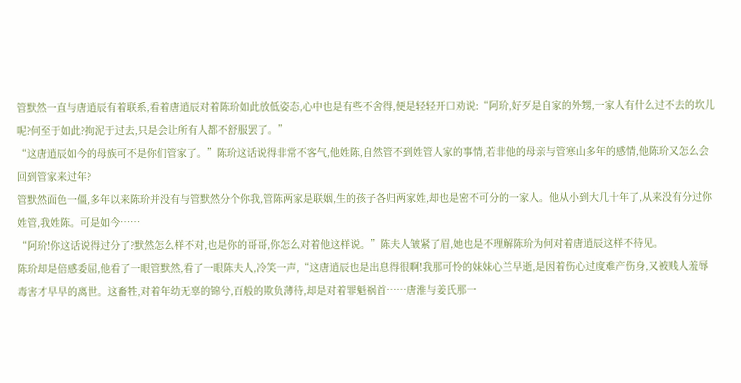管默然一直与唐逍辰有着联系,看着唐逍辰对着陈玠如此放低姿态,心中也是有些不舍得,便是轻轻开口劝说:“阿玠,好歹是自家的外甥,一家人有什么过不去的坎儿呢?何至于如此?拘泥于过去,只是会让所有人都不舒服罢了。”
“这唐逍辰如今的母族可不是你们管家了。”陈玠这话说得非常不客气,他姓陈,自然管不到姓管人家的事情,若非他的母亲与管寒山多年的感情,他陈玠又怎么会回到管家来过年?
管默然面色一僵,多年以来陈玠并没有与管默然分个你我,管陈两家是联姻,生的孩子各归两家姓,却也是密不可分的一家人。他从小到大几十年了,从来没有分过你姓管,我姓陈。可是如今……
“阿玠!你这话说得过分了?默然怎么样不对,也是你的哥哥,你怎么对着他这样说。”陈夫人皱紧了眉,她也是不理解陈玠为何对着唐逍辰这样不待见。
陈玠却是倍感委屈,他看了一眼管默然,看了一眼陈夫人,冷笑一声,“这唐逍辰也是出息得很啊!我那可怜的妹妹心兰早逝,是因着伤心过度难产伤身,又被贱人羞辱毒害才早早的离世。这畜牲,对着年幼无辜的锦兮,百般的欺负薄待,却是对着罪魁祸首……唐淮与姜氏那一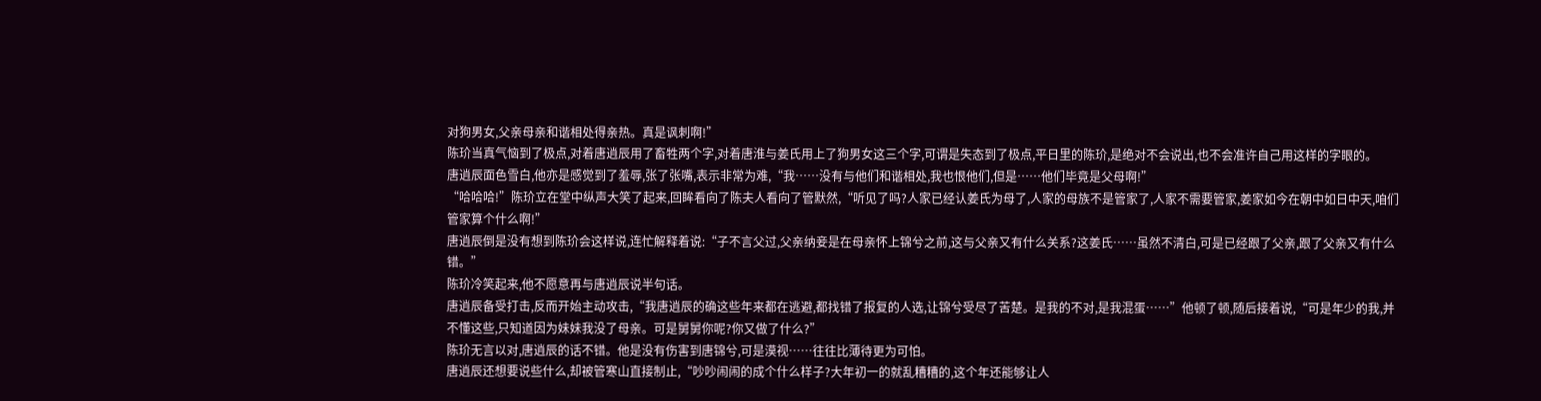对狗男女,父亲母亲和谐相处得亲热。真是讽刺啊!”
陈玠当真气恼到了极点,对着唐逍辰用了畜牲两个字,对着唐淮与姜氏用上了狗男女这三个字,可谓是失态到了极点,平日里的陈玠,是绝对不会说出,也不会准许自己用这样的字眼的。
唐逍辰面色雪白,他亦是感觉到了羞辱,张了张嘴,表示非常为难,“我……没有与他们和谐相处,我也恨他们,但是……他们毕竟是父母啊!”
“哈哈哈!”陈玠立在堂中纵声大笑了起来,回眸看向了陈夫人看向了管默然,“听见了吗?人家已经认姜氏为母了,人家的母族不是管家了,人家不需要管家,姜家如今在朝中如日中天,咱们管家算个什么啊!”
唐逍辰倒是没有想到陈玠会这样说,连忙解释着说:“子不言父过,父亲纳妾是在母亲怀上锦兮之前,这与父亲又有什么关系?这姜氏……虽然不清白,可是已经跟了父亲,跟了父亲又有什么错。”
陈玠冷笑起来,他不愿意再与唐逍辰说半句话。
唐逍辰备受打击,反而开始主动攻击,“我唐逍辰的确这些年来都在逃避,都找错了报复的人选,让锦兮受尽了苦楚。是我的不对,是我混蛋……”他顿了顿,随后接着说,“可是年少的我,并不懂这些,只知道因为妹妹我没了母亲。可是舅舅你呢?你又做了什么?”
陈玠无言以对,唐逍辰的话不错。他是没有伤害到唐锦兮,可是漠视……往往比薄待更为可怕。
唐逍辰还想要说些什么,却被管寒山直接制止,“吵吵闹闹的成个什么样子?大年初一的就乱糟糟的,这个年还能够让人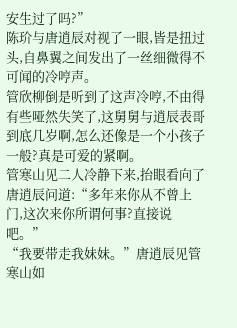安生过了吗?”
陈玠与唐逍辰对视了一眼,皆是扭过头,自鼻翼之间发出了一丝细微得不可闻的冷哼声。
管欣柳倒是听到了这声冷哼,不由得有些哑然失笑了,这舅舅与逍辰表哥到底几岁啊,怎么还像是一个小孩子一般?真是可爱的紧啊。
管寒山见二人冷静下来,抬眼看向了唐逍辰问道:“多年来你从不曾上门,这次来你所谓何事?直接说吧。”
“我要带走我妹妹。”唐逍辰见管寒山如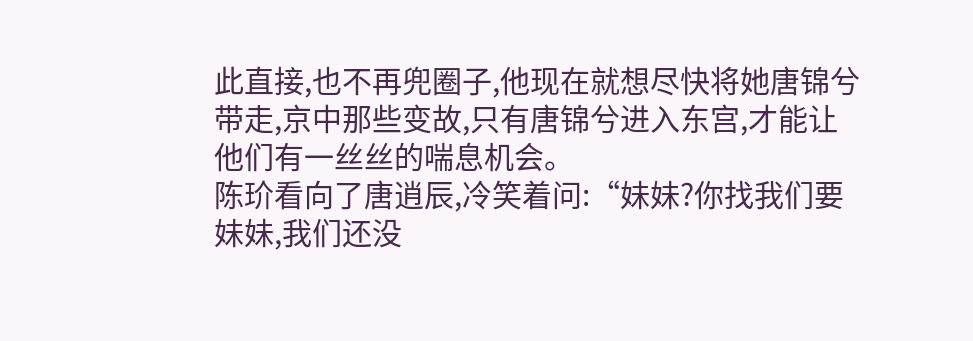此直接,也不再兜圈子,他现在就想尽快将她唐锦兮带走,京中那些变故,只有唐锦兮进入东宫,才能让他们有一丝丝的喘息机会。
陈玠看向了唐逍辰,冷笑着问:“妹妹?你找我们要妹妹,我们还没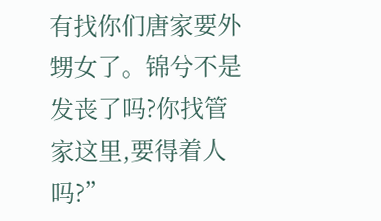有找你们唐家要外甥女了。锦兮不是发丧了吗?你找管家这里,要得着人吗?”